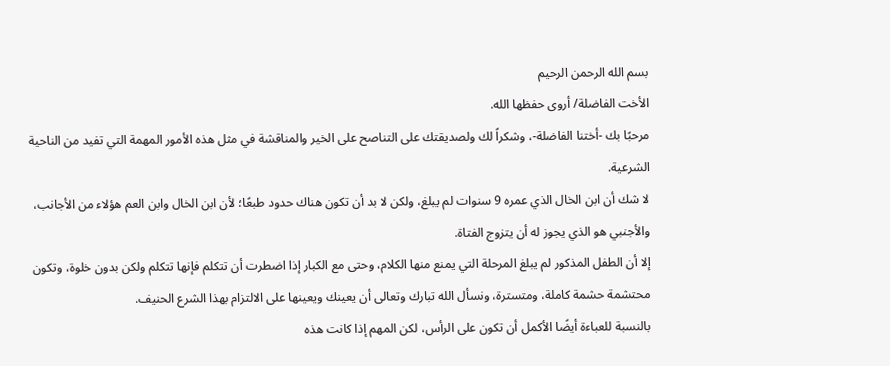بسم الله الرحمن الرحيم
الأخت الفاضلة/ أروى حفظها الله.
مرحبًا بك -أختنا الفاضلة-، وشكراً لك ولصديقتك على التناصح على الخير والمناقشة في مثل هذه الأمور المهمة التي تفيد من الناحية الشرعية.
لا شك أن ابن الخال الذي عمره 9 سنوات لم يبلغ، ولكن لا بد أن تكون هناك حدود طبعًا؛ لأن ابن الخال وابن العم هؤلاء من الأجانب، والأجنبي هو الذي يجوز له أن يتزوج الفتاة.
إلا أن الطفل المذكور لم يبلغ المرحلة التي يمنع منها الكلام، وحتى مع الكبار إذا اضطرت أن تتكلم فإنها تتكلم ولكن بدون خلوة، وتكون محتشمة حشمة كاملة، ومتسترة، ونسأل الله تبارك وتعالى أن يعينك ويعينها على الالتزام بهذا الشرع الحنيف.
بالنسبة للعباءة أيضًا الأكمل أن تكون على الرأس، لكن المهم إذا كانت هذه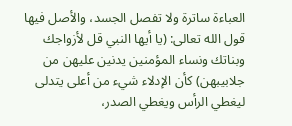العباءة ساترة ولا تفصل الجسد، والأصل فيها قول الله تعالى: (يا أيها النبي قل لأزواجك وبناتك ونساء المؤمنين يدنين عليهن من جلابيبهن) كأن الإدلاء شيء من أعلى يتدلى ليغطي الرأس ويغطي الصدر،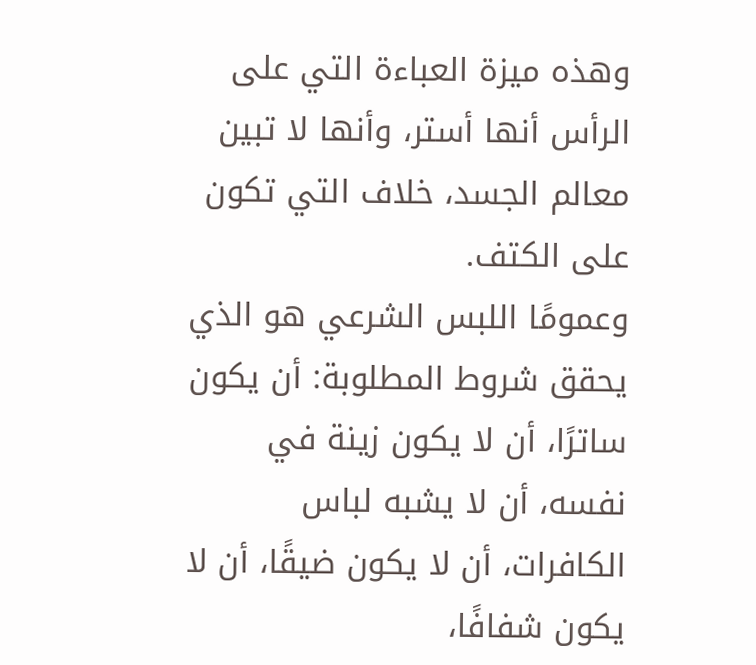وهذه ميزة العباءة التي على الرأس أنها أستر، وأنها لا تبين معالم الجسد، خلاف التي تكون على الكتف.
وعمومًا اللبس الشرعي هو الذي يحقق شروط المطلوبة: أن يكون ساترًا، أن لا يكون زينة في نفسه، أن لا يشبه لباس الكافرات، أن لا يكون ضيقًا، أن لا يكون شفافًا،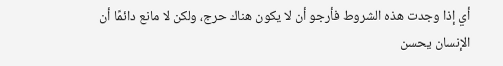أي إذا وجدت هذه الشروط فأرجو أن لا يكون هناك حرج، ولكن لا مانع دائمًا أن الإنسان يحسن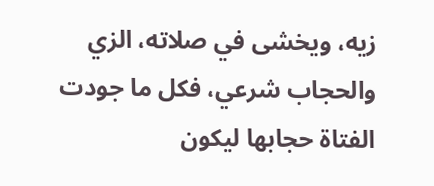زيه، ويخشى في صلاته، الزي والحجاب شرعي، فكل ما جودت الفتاة حجابها ليكون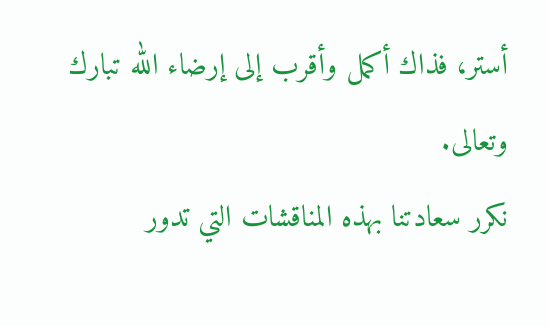أستر، فذاك أكمل وأقرب إلى إرضاء الله تبارك وتعالى.
نكرر سعادتنا بهذه المناقشات التي تدور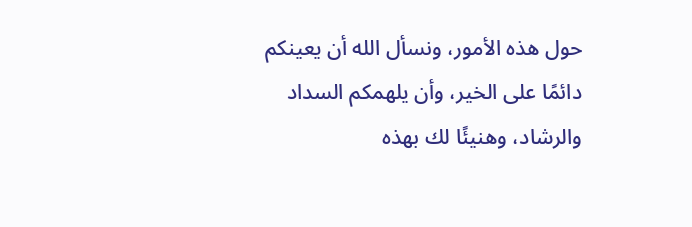حول هذه الأمور، ونسأل الله أن يعينكم دائمًا على الخير، وأن يلهمكم السداد والرشاد، وهنيئًا لك بهذه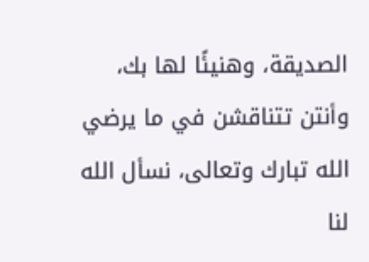الصديقة، وهنيئًا لها بك، وأنتن تتناقشن في ما يرضي الله تبارك وتعالى، نسأل الله لنا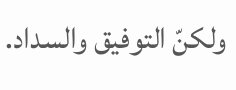ولكنّ التوفيق والسداد.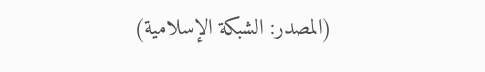(المصدر: الشبكة الإسلامية)